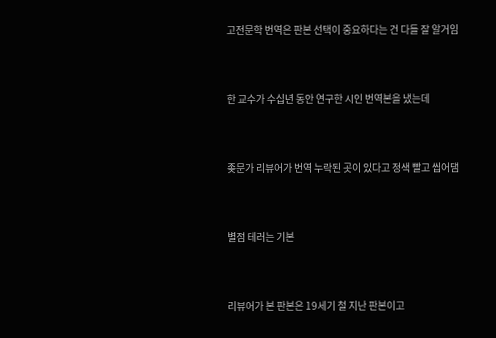고전문학 번역은 판본 선택이 중요하다는 건 다들 잘 알거임


한 교수가 수십년 동안 연구한 시인 번역본을 냈는데


좆문가 리뷰어가 번역 누락된 곳이 있다고 정색 빨고 씹어댐


별점 테러는 기본


리뷰어가 본 판본은 19세기 철 지난 판본이고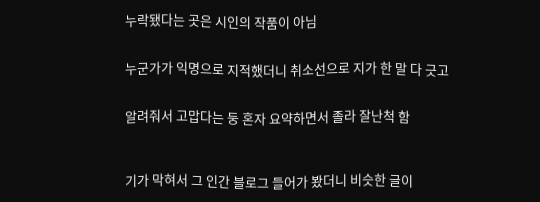누락됐다는 곳은 시인의 작품이 아님


누군가가 익명으로 지적했더니 취소선으로 지가 한 말 다 긋고


알려줘서 고맙다는 둥 혼자 요약하면서 졸라 잘난척 함



기가 막혀서 그 인간 블로그 들어가 봤더니 비슷한 글이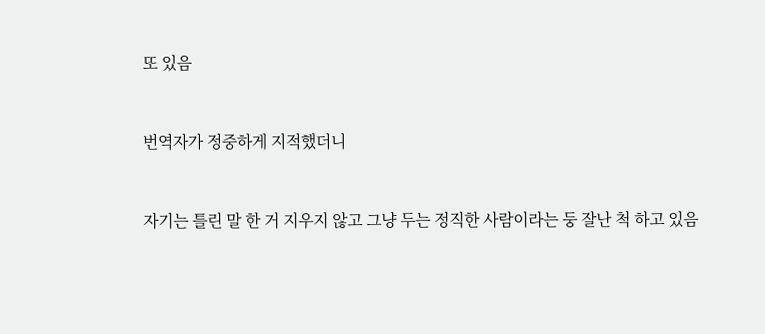또 있음


번역자가 정중하게 지적했더니


자기는 틀린 말 한 거 지우지 않고 그냥 두는 정직한 사람이라는 둥 잘난 척 하고 있음